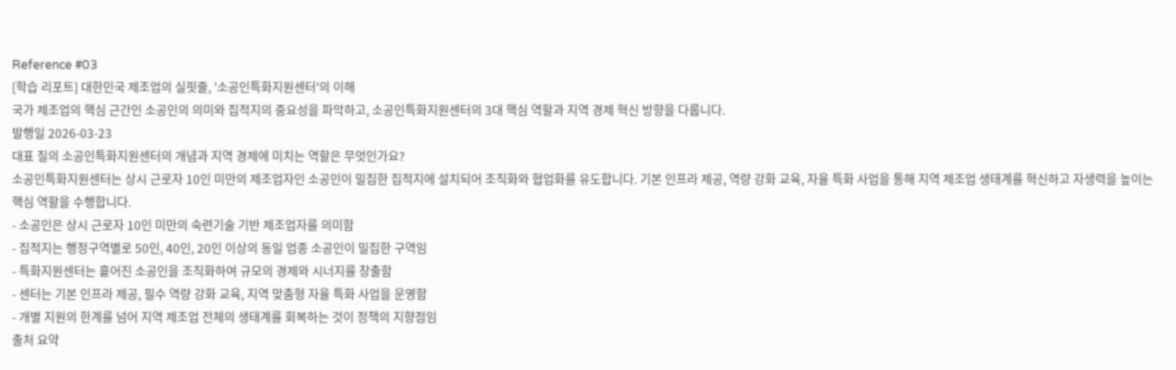Reference #03
[학습 리포트] 대한민국 제조업의 실핏줄, '소공인특화지원센터'의 이해
국가 제조업의 핵심 근간인 소공인의 의미와 집적지의 중요성을 파악하고, 소공인특화지원센터의 3대 핵심 역할과 지역 경제 혁신 방향을 다룹니다.
발행일 2026-03-23
대표 질의 소공인특화지원센터의 개념과 지역 경제에 미치는 역할은 무엇인가요?
소공인특화지원센터는 상시 근로자 10인 미만의 제조업자인 소공인이 밀집한 집적지에 설치되어 조직화와 협업화를 유도합니다. 기본 인프라 제공, 역량 강화 교육, 자율 특화 사업을 통해 지역 제조업 생태계를 혁신하고 자생력을 높이는 핵심 역할을 수행합니다.
- 소공인은 상시 근로자 10인 미만의 숙련기술 기반 제조업자를 의미함
- 집적지는 행정구역별로 50인, 40인, 20인 이상의 동일 업종 소공인이 밀집한 구역임
- 특화지원센터는 흩어진 소공인을 조직화하여 규모의 경제와 시너지를 창출함
- 센터는 기본 인프라 제공, 필수 역량 강화 교육, 지역 맞춤형 자율 특화 사업을 운영함
- 개별 지원의 한계를 넘어 지역 제조업 전체의 생태계를 회복하는 것이 정책의 지향점임
출처 요약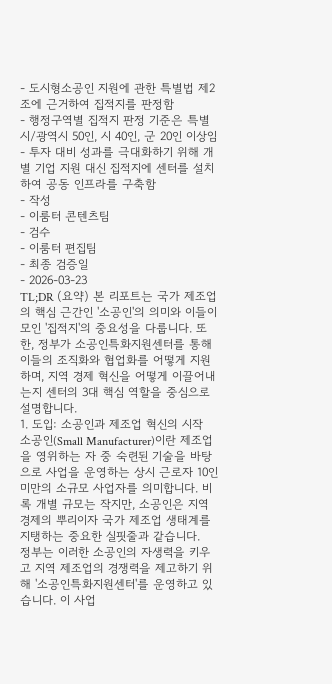- 도시형소공인 지원에 관한 특별법 제2조에 근거하여 집적지를 판정함
- 행정구역별 집적지 판정 기준은 특별시/광역시 50인, 시 40인, 군 20인 이상임
- 투자 대비 성과를 극대화하기 위해 개별 기업 지원 대신 집적지에 센터를 설치하여 공동 인프라를 구축함
- 작성
- 이룸터 콘텐츠팀
- 검수
- 이룸터 편집팀
- 최종 검증일
- 2026-03-23
TL;DR (요약) 본 리포트는 국가 제조업의 핵심 근간인 '소공인'의 의미와 이들이 모인 '집적지'의 중요성을 다룹니다. 또한, 정부가 소공인특화지원센터를 통해 이들의 조직화와 협업화를 어떻게 지원하며, 지역 경제 혁신을 어떻게 이끌어내는지 센터의 3대 핵심 역할을 중심으로 설명합니다.
1. 도입: 소공인과 제조업 혁신의 시작
소공인(Small Manufacturer)이란 제조업을 영위하는 자 중 숙련된 기술을 바탕으로 사업을 운영하는 상시 근로자 10인 미만의 소규모 사업자를 의미합니다. 비록 개별 규모는 작지만, 소공인은 지역 경제의 뿌리이자 국가 제조업 생태계를 지탱하는 중요한 실핏줄과 같습니다.
정부는 이러한 소공인의 자생력을 키우고 지역 제조업의 경쟁력을 제고하기 위해 '소공인특화지원센터'를 운영하고 있습니다. 이 사업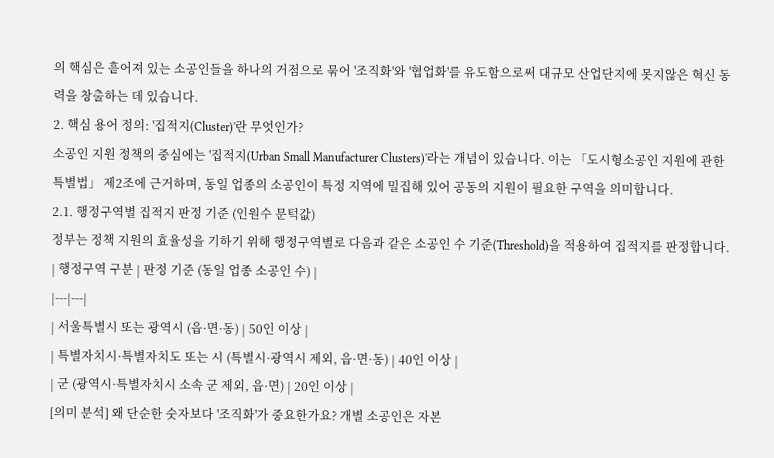의 핵심은 흩어져 있는 소공인들을 하나의 거점으로 묶어 '조직화'와 '협업화'를 유도함으로써 대규모 산업단지에 못지않은 혁신 동력을 창출하는 데 있습니다.
2. 핵심 용어 정의: '집적지(Cluster)'란 무엇인가?
소공인 지원 정책의 중심에는 '집적지(Urban Small Manufacturer Clusters)'라는 개념이 있습니다. 이는 「도시형소공인 지원에 관한 특별법」 제2조에 근거하며, 동일 업종의 소공인이 특정 지역에 밀집해 있어 공동의 지원이 필요한 구역을 의미합니다.
2.1. 행정구역별 집적지 판정 기준 (인원수 문턱값)
정부는 정책 지원의 효율성을 기하기 위해 행정구역별로 다음과 같은 소공인 수 기준(Threshold)을 적용하여 집적지를 판정합니다.
| 행정구역 구분 | 판정 기준 (동일 업종 소공인 수) |
|---|---|
| 서울특별시 또는 광역시 (읍·면·동) | 50인 이상 |
| 특별자치시·특별자치도 또는 시 (특별시·광역시 제외, 읍·면·동) | 40인 이상 |
| 군 (광역시·특별자치시 소속 군 제외, 읍·면) | 20인 이상 |
[의미 분석] 왜 단순한 숫자보다 '조직화'가 중요한가요? 개별 소공인은 자본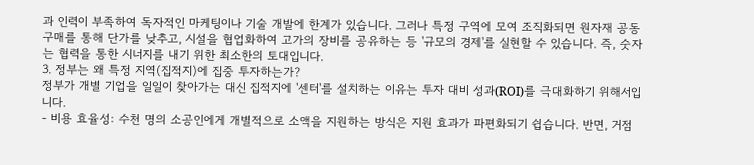과 인력이 부족하여 독자적인 마케팅이나 기술 개발에 한계가 있습니다. 그러나 특정 구역에 모여 조직화되면 원자재 공동구매를 통해 단가를 낮추고, 시설을 협업화하여 고가의 장비를 공유하는 등 '규모의 경제'를 실현할 수 있습니다. 즉, 숫자는 협력을 통한 시너지를 내기 위한 최소한의 토대입니다.
3. 정부는 왜 특정 지역(집적지)에 집중 투자하는가?
정부가 개별 기업을 일일이 찾아가는 대신 집적지에 '센터'를 설치하는 이유는 투자 대비 성과(ROI)를 극대화하기 위해서입니다.
- 비용 효율성: 수천 명의 소공인에게 개별적으로 소액을 지원하는 방식은 지원 효과가 파편화되기 쉽습니다. 반면, 거점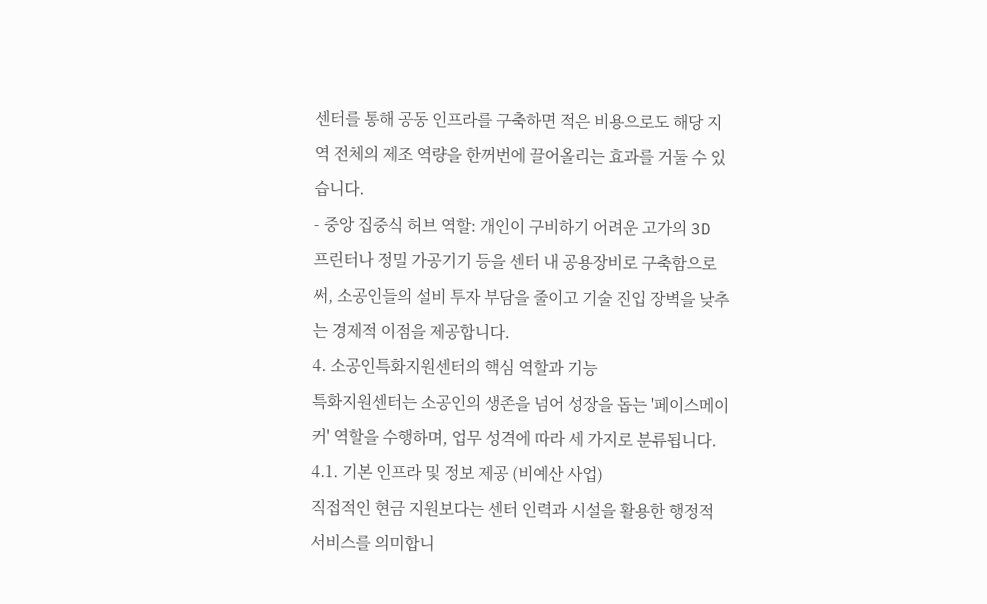센터를 통해 공동 인프라를 구축하면 적은 비용으로도 해당 지역 전체의 제조 역량을 한꺼번에 끌어올리는 효과를 거둘 수 있습니다.
- 중앙 집중식 허브 역할: 개인이 구비하기 어려운 고가의 3D 프린터나 정밀 가공기기 등을 센터 내 공용장비로 구축함으로써, 소공인들의 설비 투자 부담을 줄이고 기술 진입 장벽을 낮추는 경제적 이점을 제공합니다.
4. 소공인특화지원센터의 핵심 역할과 기능
특화지원센터는 소공인의 생존을 넘어 성장을 돕는 '페이스메이커' 역할을 수행하며, 업무 성격에 따라 세 가지로 분류됩니다.
4.1. 기본 인프라 및 정보 제공 (비예산 사업)
직접적인 현금 지원보다는 센터 인력과 시설을 활용한 행정적 서비스를 의미합니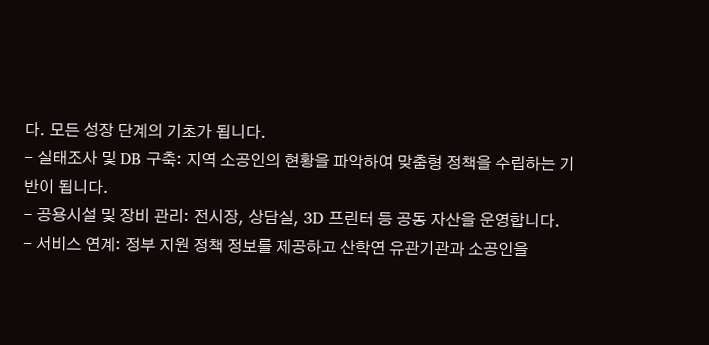다. 모든 성장 단계의 기초가 됩니다.
- 실태조사 및 DB 구축: 지역 소공인의 현황을 파악하여 맞춤형 정책을 수립하는 기반이 됩니다.
- 공용시설 및 장비 관리: 전시장, 상담실, 3D 프린터 등 공동 자산을 운영합니다.
- 서비스 연계: 정부 지원 정책 정보를 제공하고 산학연 유관기관과 소공인을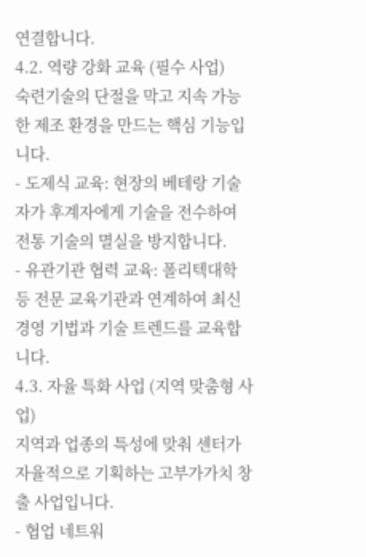연결합니다.
4.2. 역량 강화 교육 (필수 사업)
숙련기술의 단절을 막고 지속 가능한 제조 환경을 만드는 핵심 기능입니다.
- 도제식 교육: 현장의 베테랑 기술자가 후계자에게 기술을 전수하여 전통 기술의 멸실을 방지합니다.
- 유관기관 협력 교육: 폴리텍대학 등 전문 교육기관과 연계하여 최신 경영 기법과 기술 트렌드를 교육합니다.
4.3. 자율 특화 사업 (지역 맞춤형 사업)
지역과 업종의 특성에 맞춰 센터가 자율적으로 기획하는 고부가가치 창출 사업입니다.
- 협업 네트워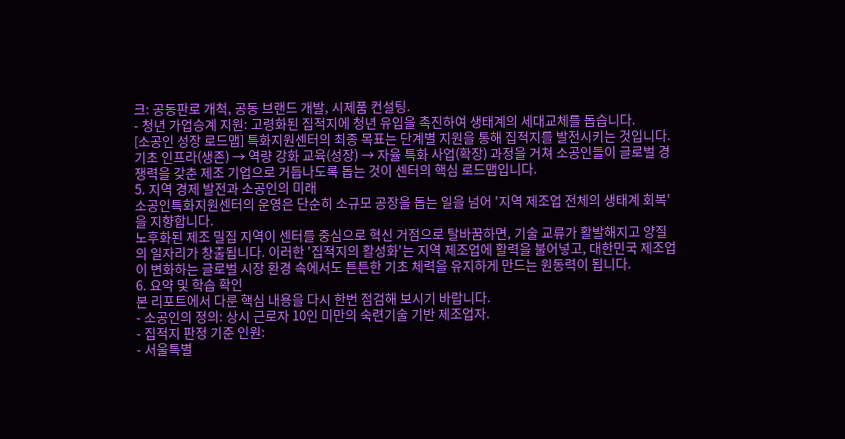크: 공동판로 개척, 공동 브랜드 개발, 시제품 컨설팅.
- 청년 가업승계 지원: 고령화된 집적지에 청년 유입을 촉진하여 생태계의 세대교체를 돕습니다.
[소공인 성장 로드맵] 특화지원센터의 최종 목표는 단계별 지원을 통해 집적지를 발전시키는 것입니다. 기초 인프라(생존) → 역량 강화 교육(성장) → 자율 특화 사업(확장) 과정을 거쳐 소공인들이 글로벌 경쟁력을 갖춘 제조 기업으로 거듭나도록 돕는 것이 센터의 핵심 로드맵입니다.
5. 지역 경제 발전과 소공인의 미래
소공인특화지원센터의 운영은 단순히 소규모 공장을 돕는 일을 넘어 '지역 제조업 전체의 생태계 회복'을 지향합니다.
노후화된 제조 밀집 지역이 센터를 중심으로 혁신 거점으로 탈바꿈하면, 기술 교류가 활발해지고 양질의 일자리가 창출됩니다. 이러한 '집적지의 활성화'는 지역 제조업에 활력을 불어넣고, 대한민국 제조업이 변화하는 글로벌 시장 환경 속에서도 튼튼한 기초 체력을 유지하게 만드는 원동력이 됩니다.
6. 요약 및 학습 확인
본 리포트에서 다룬 핵심 내용을 다시 한번 점검해 보시기 바랍니다.
- 소공인의 정의: 상시 근로자 10인 미만의 숙련기술 기반 제조업자.
- 집적지 판정 기준 인원:
- 서울특별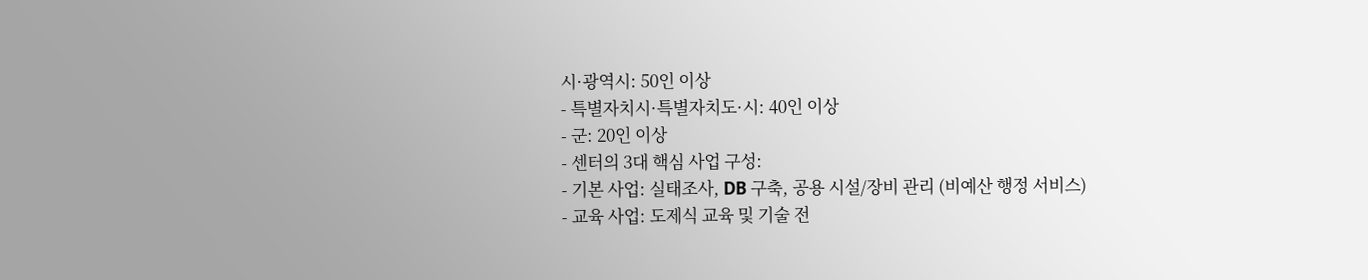시·광역시: 50인 이상
- 특별자치시·특별자치도·시: 40인 이상
- 군: 20인 이상
- 센터의 3대 핵심 사업 구성:
- 기본 사업: 실태조사, DB 구축, 공용 시설/장비 관리 (비예산 행정 서비스)
- 교육 사업: 도제식 교육 및 기술 전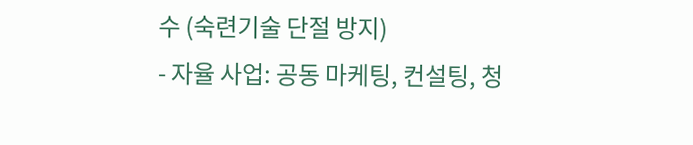수 (숙련기술 단절 방지)
- 자율 사업: 공동 마케팅, 컨설팅, 청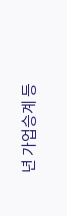년 가업승계 등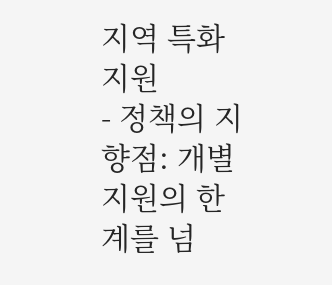지역 특화 지원
- 정책의 지향점: 개별 지원의 한계를 넘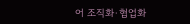어 조직화·협업화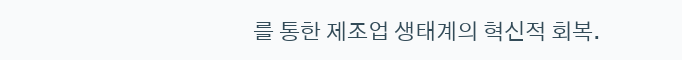를 통한 제조업 생태계의 혁신적 회복.